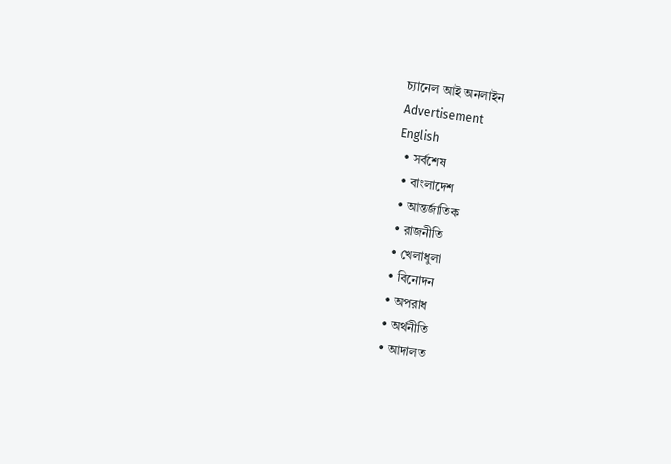চ্যানেল আই অনলাইন
Advertisement
English
  • সর্বশেষ
  • বাংলাদেশ
  • আন্তর্জাতিক
  • রাজনীতি
  • খেলাধুলা
  • বিনোদন
  • অপরাধ
  • অর্থনীতি
  • আদালত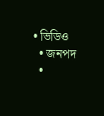• ভিডিও
  • জনপদ
  •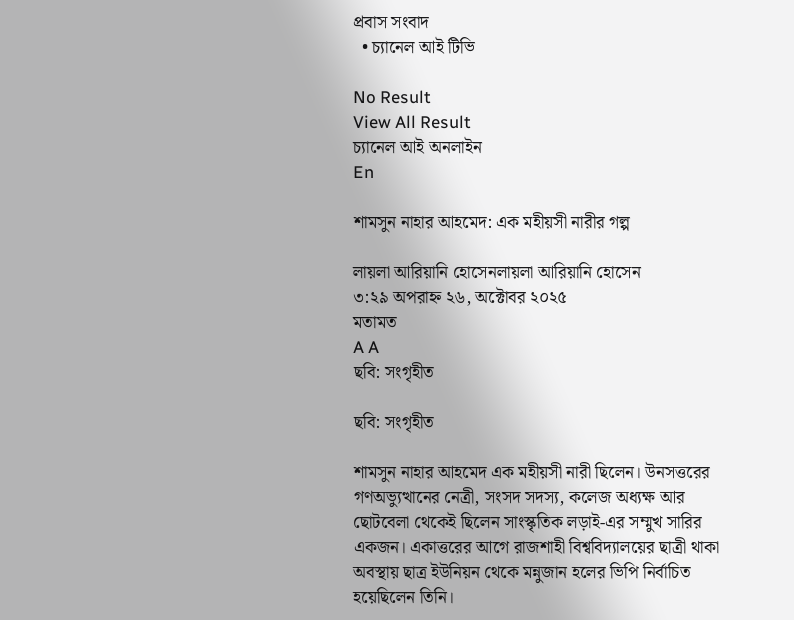প্রবাস সংবাদ
  • চ্যানেল আই টিভি

No Result
View All Result
চ্যানেল আই অনলাইন
En

শামসুন নাহার আহমেদ: এক মহীয়সী নারীর গল্প

লায়লা আরিয়ানি হোসেনলায়লা আরিয়ানি হোসেন
৩:২৯ অপরাহ্ন ২৬, অক্টোবর ২০২৫
মতামত
A A
ছবি: সংগৃহীত

ছবি: সংগৃহীত

শামসুন নাহার আহমেদ এক মহীয়সী নারী ছিলেন। উনসত্তরের গণঅভ্যুত্থানের নেত্রী, সংসদ সদস্য, কলেজ অধ্যক্ষ আর ছোটবেলা থেকেই ছিলেন সাংস্কৃতিক লড়াই-এর সম্মুখ সারির একজন। একাত্তরের আগে রাজশাহী বিশ্ববিদ্যালয়ের ছাত্রী থাকা অবস্থায় ছাত্র ইউনিয়ন থেকে মন্নুজান হলের ভিপি নির্বাচিত হয়েছিলেন তিনি।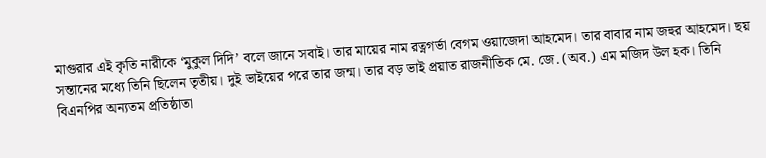মাগুরার এই কৃতি নারীকে ‘মুকুল দিদি’ বলে জানে সবাই। তার মায়ের নাম রত্নগর্ভা বেগম ওয়াজেদা আহমেদ। তার বাবার নাম জহুর আহমেদ। ছয় সন্তানের মধ্যে তিনি ছিলেন তৃতীয়। দুই ভাইয়ের পরে তার জন্ম। তার বড় ভাই প্রয়াত রাজনীতিক মে. জে. (অব.) এম মজিদ উল হক। তিনি  বিএনপির অন্যতম প্রতিষ্ঠাতা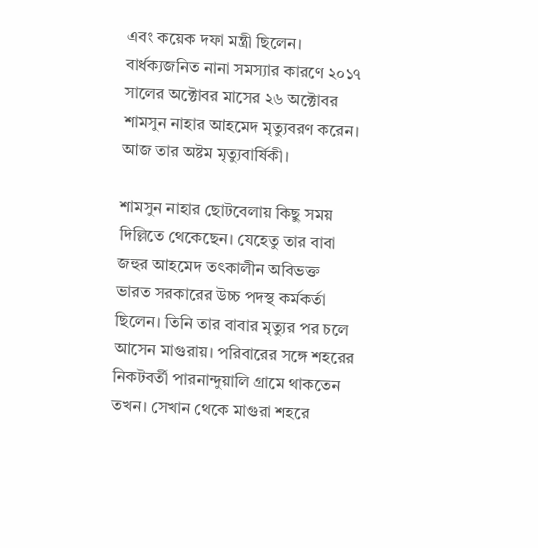এবং কয়েক দফা মন্ত্রী ছিলেন। বার্ধক্যজনিত নানা সমস্যার কারণে ২০১৭ সালের অক্টোবর মাসের ২৬ অক্টোবর শামসুন নাহার আহমেদ মৃত্যুবরণ করেন। আজ তার অষ্টম মৃত্যুবার্ষিকী।

শামসুন নাহার ছোটবেলায় কিছু সময় দিল্লিতে থেকেছেন। যেহেতু তার বাবা জহুর আহমেদ তৎকালীন অবিভক্ত ভারত সরকারের উচ্চ পদস্থ কর্মকর্তা ছিলেন। তিনি তার বাবার মৃত্যুর পর চলে আসেন মাগুরায়। পরিবারের সঙ্গে শহরের নিকটবর্তী পারনান্দুয়ালি গ্রামে থাকতেন তখন। সেখান থেকে মাগুরা শহরে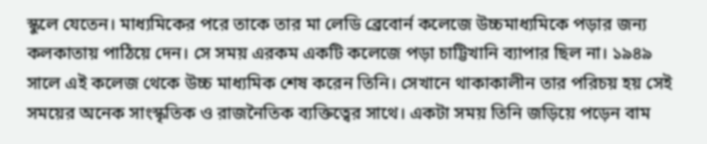স্কুলে যেতেন। মাধ্যমিকের পরে তাকে তার মা লেডি ব্রেবোর্ন কলেজে উচ্চমাধ্যমিকে পড়ার জন্য কলকাতায় পাঠিয়ে দেন। সে সময় এরকম একটি কলেজে পড়া চাট্টিখানি ব্যাপার ছিল না। ১৯৪৯ সালে এই কলেজ থেকে উচ্চ মাধ্যমিক শেষ করেন তিনি। সেখানে থাকাকালীন তার পরিচয় হয় সেই সময়ের অনেক সাংস্কৃতিক ও রাজনৈতিক ব্যক্তিত্বের সাথে। একটা সময় তিনি জড়িয়ে পড়েন বাম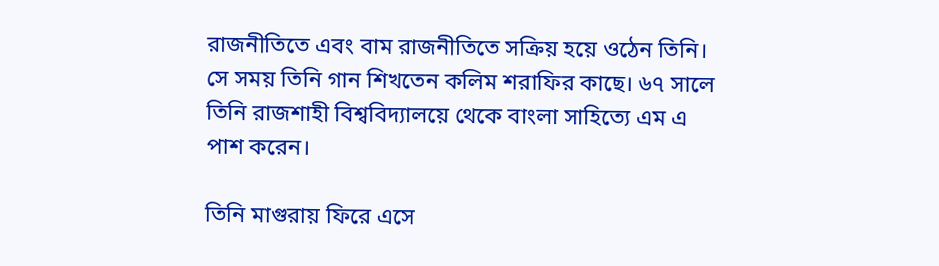রাজনীতিতে এবং বাম রাজনীতিতে সক্রিয় হয়ে ওঠেন তিনি। সে সময় তিনি গান শিখতেন কলিম শরাফির কাছে। ৬৭ সালে তিনি রাজশাহী বিশ্ববিদ্যালয়ে থেকে বাংলা সাহিত্যে এম এ পাশ করেন।

তিনি মাগুরায় ফিরে এসে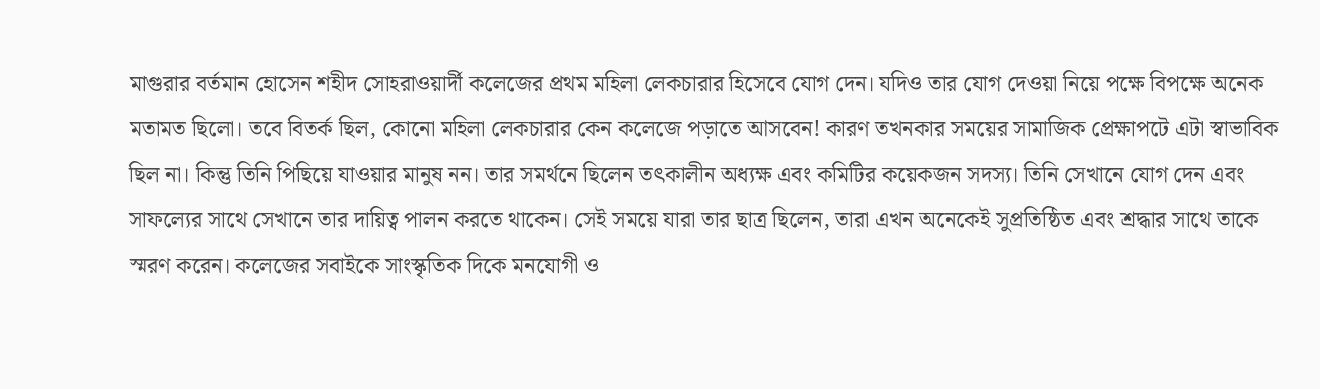মাগুরার বর্তমান হোসেন শহীদ সোহরাওয়ার্দী কলেজের প্রথম মহিলা লেকচারার হিসেবে যোগ দেন। যদিও তার যোগ দেওয়া নিয়ে পক্ষে বিপক্ষে অনেক মতামত ছিলো। তবে বিতর্ক ছিল, কোনো মহিলা লেকচারার কেন কলেজে পড়াতে আসবেন! কারণ তখনকার সময়ের সামাজিক প্রেক্ষাপটে এটা স্বাভাবিক ছিল না। কিন্তু তিনি পিছিয়ে যাওয়ার মানুষ নন। তার সমর্থনে ছিলেন তৎকালীন অধ্যক্ষ এবং কমিটির কয়েকজন সদস্য। তিনি সেখানে যোগ দেন এবং সাফল্যের সাথে সেখানে তার দায়িত্ব পালন করতে থাকেন। সেই সময়ে যারা তার ছাত্র ছিলেন, তারা এখন অনেকেই সুপ্রতিষ্ঠিত এবং শ্রদ্ধার সাথে তাকে স্মরণ করেন। কলেজের সবাইকে সাংস্কৃতিক দিকে মনযোগী ও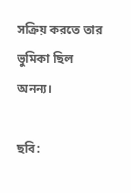সক্রিয় করতে তার ভুমিকা ছিল অনন্য।

ছবি: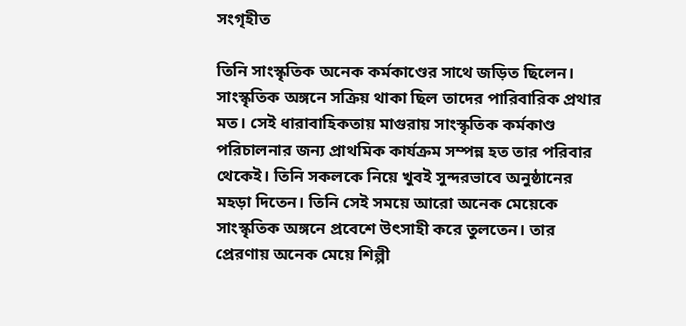সংগৃহীত

তিনি সাংস্কৃতিক অনেক কর্মকাণ্ডের সাথে জড়িত ছিলেন। সাংস্কৃতিক অঙ্গনে সক্রিয় থাকা ছিল তাদের পারিবারিক প্রথার মত। সেই ধারাবাহিকতায় মাগুরায় সাংস্কৃতিক কর্মকাণ্ড পরিচালনার জন্য প্রাথমিক কার্যক্রম সম্পন্ন হত তার পরিবার থেকেই। তিনি সকলকে নিয়ে খুবই সুন্দরভাবে অনুষ্ঠানের মহড়া দিতেন। তিনি সেই সময়ে আরো অনেক মেয়েকে সাংস্কৃতিক অঙ্গনে প্রবেশে উৎসাহী করে তুলতেন। তার প্রেরণায় অনেক মেয়ে শিল্পী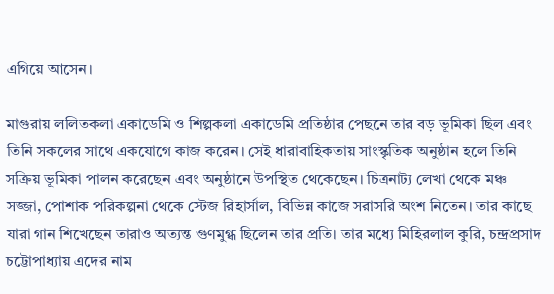এগিয়ে আসেন।

মাগুরায় ললিতকলা একাডেমি ও শিল্পকলা একাডেমি প্রতিষ্ঠার পেছনে তার বড় ভূমিকা ছিল এবং তিনি সকলের সাথে একযোগে কাজ করেন। সেই ধারাবাহিকতায় সাংস্কৃতিক অনুষ্ঠান হলে তিনি সক্রিয় ভূমিকা পালন করেছেন এবং অনুষ্ঠানে উপস্থিত থেকেছেন। চিত্রনাট্য লেখা থেকে মঞ্চ সজ্জা, পোশাক পরিকল্পনা থেকে স্টেজ রিহার্সাল, বিভিন্ন কাজে সরাসরি অংশ নিতেন। তার কাছে যারা গান শিখেছেন তারাও অত্যন্ত গুণমুগ্ধ ছিলেন তার প্রতি। তার মধ্যে মিহিরলাল কুরি, চন্দ্রপ্রসাদ চট্টোপাধ্যায় এদের নাম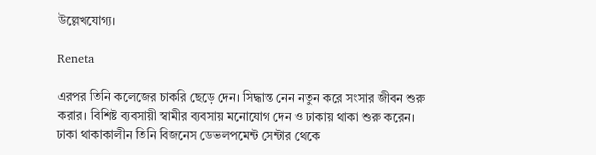উল্লেখযোগ্য।

Reneta

এরপর তিনি কলেজের চাকরি ছেড়ে দেন। সিদ্ধান্ত নেন নতুন করে সংসার জীবন শুরু করার। বিশিষ্ট ব্যবসায়ী স্বামীর ব্যবসায় মনোযোগ দেন ও ঢাকায় থাকা শুরু করেন। ঢাকা থাকাকালীন তিনি বিজনেস ডেভলপমেন্ট সেন্টার থেকে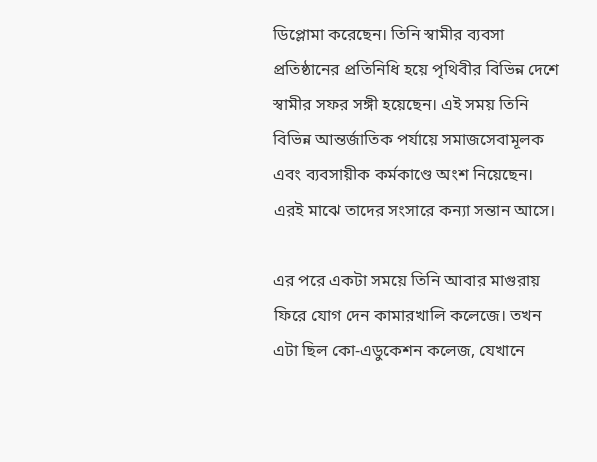ডিপ্লোমা করেছেন। তিনি স্বামীর ব্যবসা প্রতিষ্ঠানের প্রতিনিধি হয়ে পৃথিবীর বিভিন্ন দেশে স্বামীর সফর সঙ্গী হয়েছেন। এই সময় তিনি বিভিন্ন আন্তর্জাতিক পর্যায়ে সমাজসেবামূলক এবং ব্যবসায়ীক কর্মকাণ্ডে অংশ নিয়েছেন। এরই মাঝে তাদের সংসারে কন্যা সন্তান আসে।

এর পরে একটা সময়ে তিনি আবার মাগুরায় ফিরে যোগ দেন কামারখালি কলেজে। তখন এটা ছিল কো-এডুকেশন কলেজ, যেখানে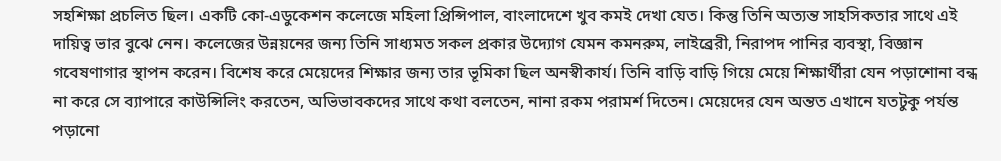সহশিক্ষা প্রচলিত ছিল। একটি কো-এডুকেশন কলেজে মহিলা প্রিন্সিপাল, বাংলাদেশে খুব কমই দেখা যেত। কিন্তু তিনি অত্যন্ত সাহসিকতার সাথে এই দায়িত্ব ভার বুঝে নেন। কলেজের উন্নয়নের জন্য তিনি সাধ্যমত সকল প্রকার উদ্যোগ যেমন কমনরুম, লাইব্রেরী, নিরাপদ পানির ব্যবস্থা, বিজ্ঞান গবেষণাগার স্থাপন করেন। বিশেষ করে মেয়েদের শিক্ষার জন্য তার ভূমিকা ছিল অনস্বীকার্য। তিনি বাড়ি বাড়ি গিয়ে মেয়ে শিক্ষার্থীরা যেন পড়াশোনা বন্ধ না করে সে ব্যাপারে কাউন্সিলিং করতেন, অভিভাবকদের সাথে কথা বলতেন, নানা রকম পরামর্শ দিতেন। মেয়েদের যেন অন্তত এখানে যতটুকু পর্যন্ত পড়ানো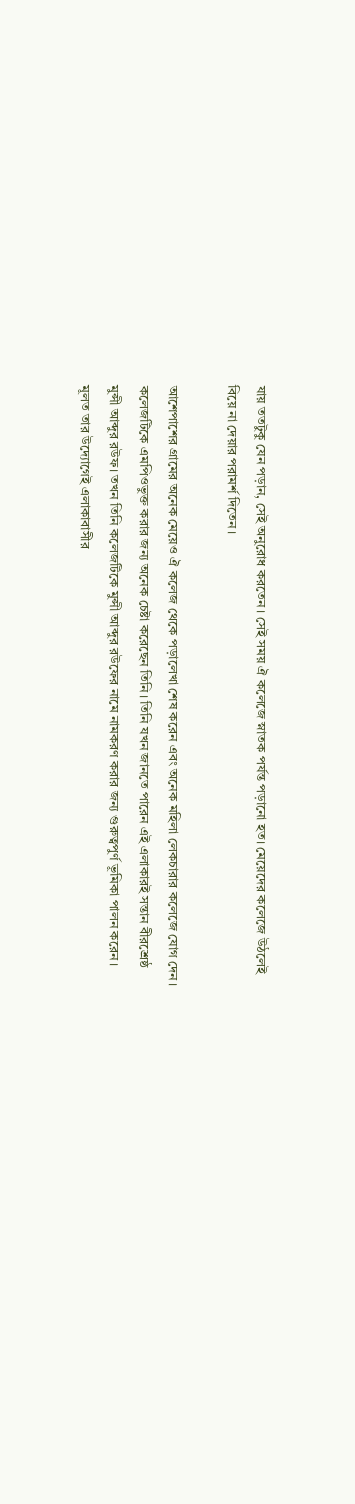যায় ততটুকু যেন পড়ান, সেই অনুরোধ করতেন। সেই সময় ঐ কলেজে স্নাতক পর্যন্ত পড়ানো হত। মেয়েদের কলেজে উঠলেই বিয়ে না দেয়ার পরামর্শ দিতেন।

আশেপাশের গ্রামের অনেক মেয়েও ঐ কলেজ থেকে পড়ালেখা শেষ করেন এবং অনেক মহিলা লেকচারার কলেজে যোগ দেন। কলেজটিকে এমপিওভুক্ত করার জন্য অনেক চেষ্টা করেছেন তিনি। তিনি যখন জানতে পারেন এই এলাকারই সন্তান বীরশ্রেষ্ঠ মুন্সী আব্দুর রউফ। তখন তিনি কলেজটিকে মুন্সী আব্দুর রউফের নামে নামকরণ করার জন্য গুরুত্বপুর্ণ ভূমিকা পালন করেন। মূলত তার উদ্যোগেই এলাকাবাসীর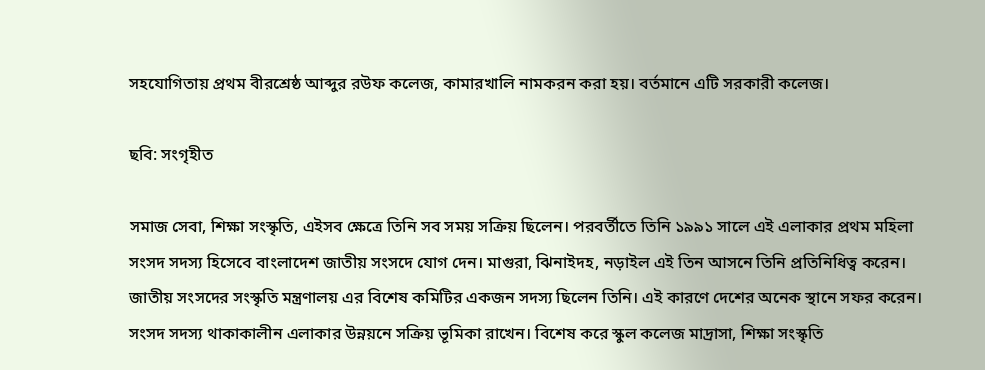সহযোগিতায় প্রথম বীরশ্রেষ্ঠ আব্দুর রউফ কলেজ, কামারখালি নামকরন করা হয়। বর্তমানে এটি সরকারী কলেজ।

ছবি: সংগৃহীত

সমাজ সেবা, শিক্ষা সংস্কৃতি, এইসব ক্ষেত্রে তিনি সব সময় সক্রিয় ছিলেন। পরবর্তীতে তিনি ১৯৯১ সালে এই এলাকার প্রথম মহিলা সংসদ সদস্য হিসেবে বাংলাদেশ জাতীয় সংসদে যোগ দেন। মাগুরা, ঝিনাইদহ, নড়াইল এই তিন আসনে তিনি প্রতিনিধিত্ব করেন। জাতীয় সংসদের সংস্কৃতি মন্ত্রণালয় এর বিশেষ কমিটির একজন সদস্য ছিলেন তিনি। এই কারণে দেশের অনেক স্থানে সফর করেন। সংসদ সদস্য থাকাকালীন এলাকার উন্নয়নে সক্রিয় ভূমিকা রাখেন। বিশেষ করে স্কুল কলেজ মাদ্রাসা, শিক্ষা সংস্কৃতি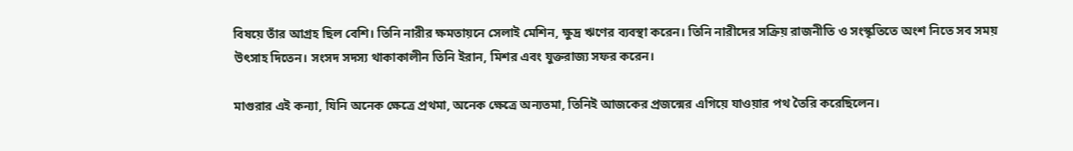বিষয়ে তাঁর আগ্রহ ছিল বেশি। তিনি নারীর ক্ষমতায়নে সেলাই মেশিন, ক্ষুদ্র ঋণের ব্যবস্থা করেন। তিনি নারীদের সক্রিয় রাজনীতি ও সংস্কৃতিতে অংশ নিতে সব সময় উৎসাহ দিতেন। সংসদ সদস্য থাকাকালীন তিনি ইরান, মিশর এবং যুক্তরাজ্য সফর করেন।

মাগুরার এই কন্যা, যিনি অনেক ক্ষেত্রে প্রথমা, অনেক ক্ষেত্রে অন্যতমা, তিনিই আজকের প্রজন্মের এগিয়ে যাওয়ার পথ তৈরি করেছিলেন।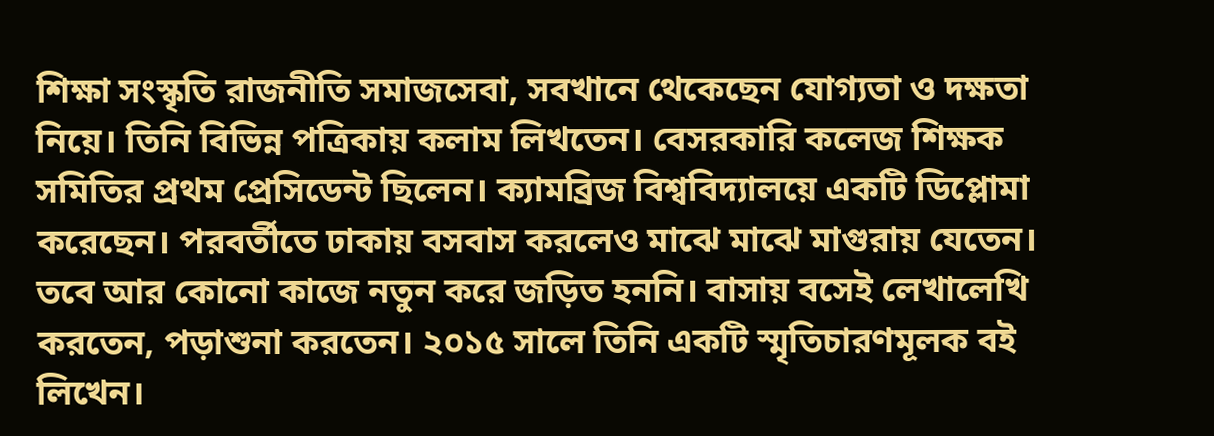শিক্ষা সংস্কৃতি রাজনীতি সমাজসেবা, সবখানে থেকেছেন যোগ্যতা ও দক্ষতা নিয়ে। তিনি বিভিন্ন পত্রিকায় কলাম লিখতেন। বেসরকারি কলেজ শিক্ষক সমিতির প্রথম প্রেসিডেন্ট ছিলেন। ক্যামব্রিজ বিশ্ববিদ্যালয়ে একটি ডিপ্লোমা করেছেন। পরবর্তীতে ঢাকায় বসবাস করলেও মাঝে মাঝে মাগুরায় যেতেন। তবে আর কোনো কাজে নতুন করে জড়িত হননি। বাসায় বসেই লেখালেখি করতেন, পড়াশুনা করতেন। ২০১৫ সালে তিনি একটি স্মৃতিচারণমূলক বই লিখেন।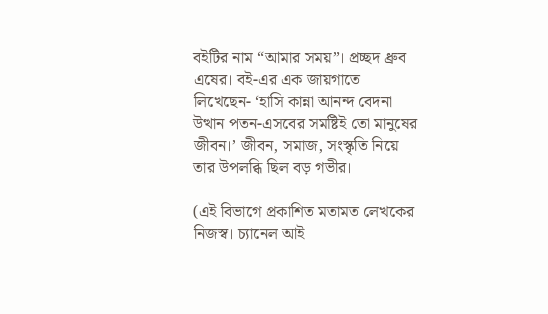বইটির নাম “আমার সময়”। প্রচ্ছদ ধ্রুব এষের। বই-এর এক জায়গাতে লিখেছেন- ‘হাসি কান্না আনন্দ বেদনা উত্থান পতন-এসবের সমষ্টিই তো মানুষের জীবন।’ জীবন, সমাজ, সংস্কৃতি নিয়ে তার উপলব্ধি ছিল বড় গভীর।

(এই বিভাগে প্রকাশিত মতামত লেখকের নিজস্ব। চ্যানেল আই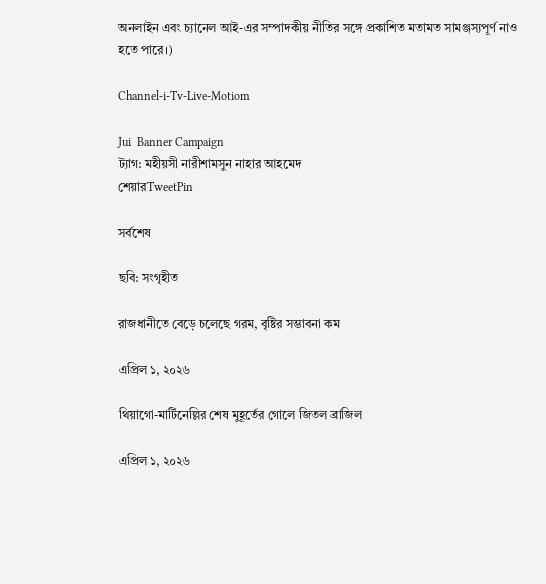অনলাইন এবং চ্যানেল আই-এর সম্পাদকীয় নীতির সঙ্গে প্রকাশিত মতামত সামঞ্জস্যপূর্ণ নাও হতে পারে।)

Channel-i-Tv-Live-Motiom

Jui  Banner Campaign
ট্যাগ: মহীয়সী নারীশামসুন নাহার আহমেদ
শেয়ারTweetPin

সর্বশেষ

ছবি: সংগৃহীত

রাজধানীতে বেড়ে চলেছে গরম, বৃষ্টির সম্ভাবনা কম

এপ্রিল ১, ২০২৬

থিয়াগো-মার্টিনেল্লির শেষ মুহূর্তের গোলে জিতল ব্রাজিল

এপ্রিল ১, ২০২৬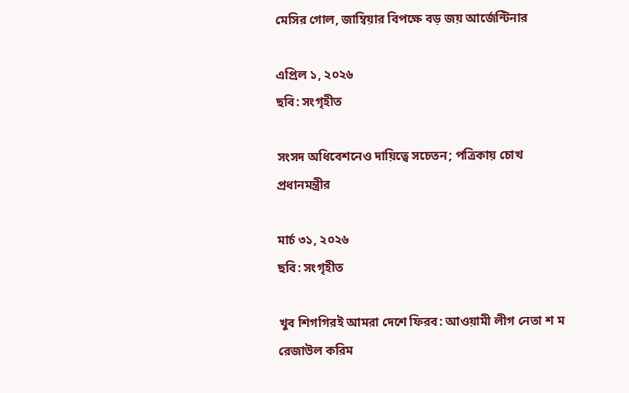মেসির গোল, জাম্বিয়ার বিপক্ষে বড় জয় আর্জেন্টিনার

এপ্রিল ১, ২০২৬
ছবি: সংগৃহীত

সংসদ অধিবেশনেও দায়িত্বে সচেতন; পত্রিকায় চোখ প্রধানমন্ত্রীর

মার্চ ৩১, ২০২৬
ছবি: সংগৃহীত

খুব শিগগিরই আমরা দেশে ফিরব: আওয়ামী লীগ নেতা শ ম রেজাউল করিম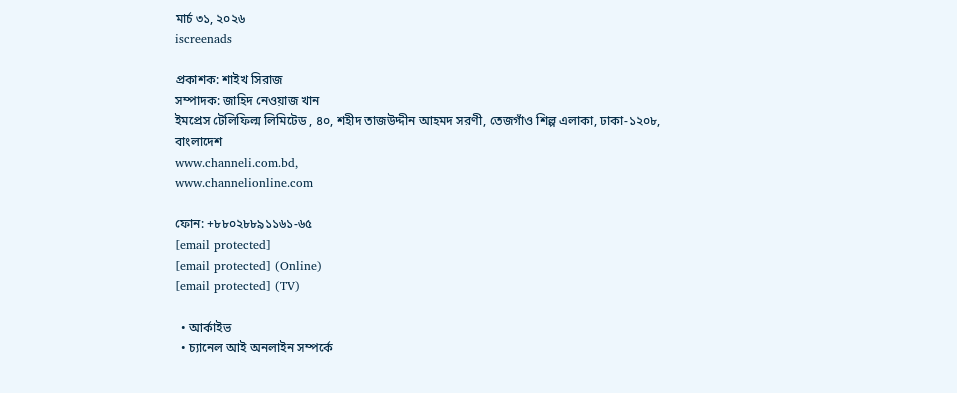মার্চ ৩১, ২০২৬
iscreenads

প্রকাশক: শাইখ সিরাজ
সম্পাদক: জাহিদ নেওয়াজ খান
ইমপ্রেস টেলিফিল্ম লিমিটেড , ৪০, শহীদ তাজউদ্দীন আহমদ সরণী, তেজগাঁও শিল্প এলাকা, ঢাকা-১২০৮, বাংলাদেশ
www.channeli.com.bd,
www.channelionline.com

ফোন: +৮৮০২৮৮৯১১৬১-৬৫
[email protected]
[email protected] (Online)
[email protected] (TV)

  • আর্কাইভ
  • চ্যানেল আই অনলাইন সম্পর্কে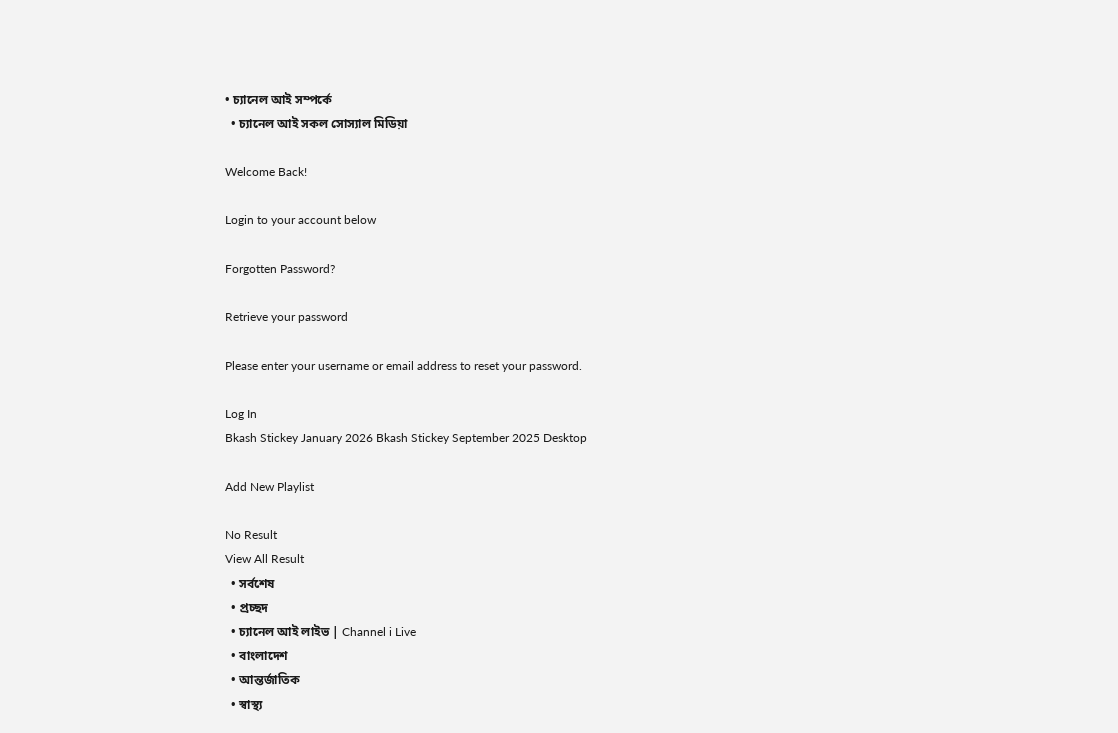• চ্যানেল আই সম্পর্কে
  • চ্যানেল আই সকল সোস্যাল মিডিয়া

Welcome Back!

Login to your account below

Forgotten Password?

Retrieve your password

Please enter your username or email address to reset your password.

Log In
Bkash Stickey January 2026 Bkash Stickey September 2025 Desktop

Add New Playlist

No Result
View All Result
  • সর্বশেষ
  • প্রচ্ছদ
  • চ্যানেল আই লাইভ | Channel i Live
  • বাংলাদেশ
  • আন্তর্জাতিক
  • স্বাস্থ্য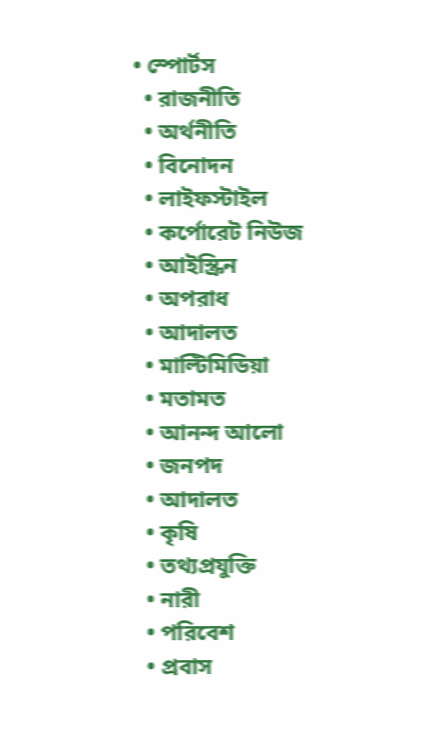• স্পোর্টস
  • রাজনীতি
  • অর্থনীতি
  • বিনোদন
  • লাইফস্টাইল
  • কর্পোরেট নিউজ
  • আইস্ক্রিন
  • অপরাধ
  • আদালত
  • মাল্টিমিডিয়া
  • মতামত
  • আনন্দ আলো
  • জনপদ
  • আদালত
  • কৃষি
  • তথ্যপ্রযুক্তি
  • নারী
  • পরিবেশ
  • প্রবাস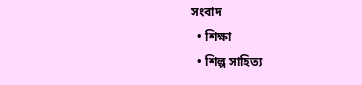সংবাদ
  • শিক্ষা
  • শিল্প সাহিত্য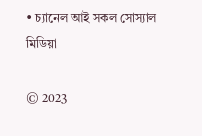• চ্যানেল আই সকল সোস্যাল মিডিয়া

© 2023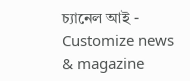চ্যানেল আই - Customize news & magazine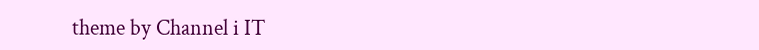theme by Channel i IT